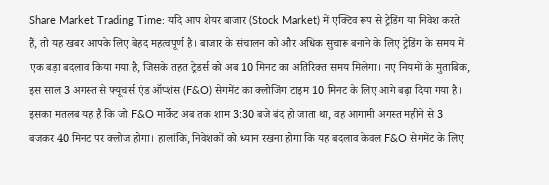Share Market Trading Time: यदि आप शेयर बाजार (Stock Market) में एक्टिव रूप से ट्रेडिंग या निवेश करते हैं, तो यह खबर आपके लिए बेहद महत्वपूर्ण है। बाजार के संचालन को और अधिक सुचारू बनाने के लिए ट्रेडिंग के समय में एक बड़ा बदलाव किया गया है, जिसके तहत ट्रेडर्स को अब 10 मिनट का अतिरिक्त समय मिलेगा। नए नियमों के मुताबिक, इस साल 3 अगस्त से फ्यूचर्स एंड ऑप्शंस (F&O) सेगमेंट का क्लोजिंग टाइम 10 मिनट के लिए आगे बढ़ा दिया गया है। इसका मतलब यह है कि जो F&O मार्केट अब तक शाम 3:30 बजे बंद हो जाता था, वह आगामी अगस्त महीने से 3 बजकर 40 मिनट पर क्लोज होगा। हालांकि, निवेशकों को ध्यान रखना होगा कि यह बदलाव केवल F&O सेगमेंट के लिए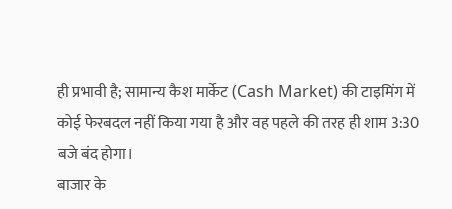ही प्रभावी है; सामान्य कैश मार्केट (Cash Market) की टाइमिंग में कोई फेरबदल नहीं किया गया है और वह पहले की तरह ही शाम 3:30 बजे बंद होगा।
बाजार के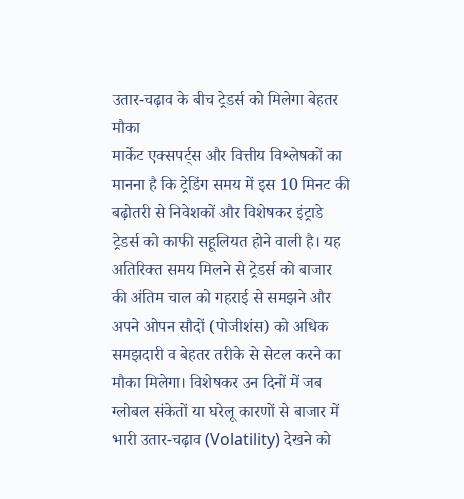उतार-चढ़ाव के बीच ट्रेडर्स को मिलेगा बेहतर मौका
मार्केट एक्सपर्ट्स और वित्तीय विश्लेषकों का मानना है कि ट्रेडिंग समय में इस 10 मिनट की बढ़ोतरी से निवेशकों और विशेषकर इंट्राडे ट्रेडर्स को काफी सहूलियत होने वाली है। यह अतिरिक्त समय मिलने से ट्रेडर्स को बाजार की अंतिम चाल को गहराई से समझने और अपने ओपन सौदों (पोजीशंस) को अधिक समझदारी व बेहतर तरीके से सेटल करने का मौका मिलेगा। विशेषकर उन दिनों में जब ग्लोबल संकेतों या घरेलू कारणों से बाजार में भारी उतार-चढ़ाव (Volatility) देखने को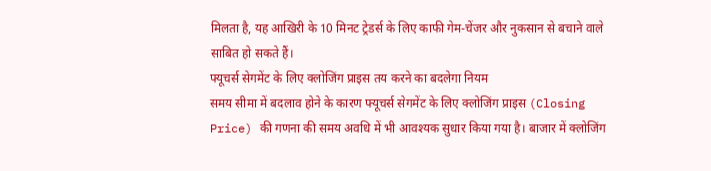मिलता है, यह आखिरी के 10 मिनट ट्रेडर्स के लिए काफी गेम-चेंजर और नुकसान से बचाने वाले साबित हो सकते हैं।
फ्यूचर्स सेगमेंट के लिए क्लोजिंग प्राइस तय करने का बदलेगा नियम
समय सीमा में बदलाव होने के कारण फ्यूचर्स सेगमेंट के लिए क्लोजिंग प्राइस (Closing Price) की गणना की समय अवधि में भी आवश्यक सुधार किया गया है। बाजार में क्लोजिंग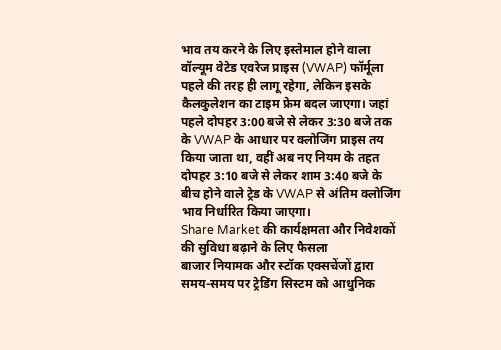भाव तय करने के लिए इस्तेमाल होने वाला वॉल्यूम वेटेड एवरेज प्राइस (VWAP) फॉर्मूला पहले की तरह ही लागू रहेगा, लेकिन इसके कैलकुलेशन का टाइम फ्रेम बदल जाएगा। जहां पहले दोपहर 3:00 बजे से लेकर 3:30 बजे तक के VWAP के आधार पर क्लोजिंग प्राइस तय किया जाता था, वहीं अब नए नियम के तहत दोपहर 3:10 बजे से लेकर शाम 3:40 बजे के बीच होने वाले ट्रेड के VWAP से अंतिम क्लोजिंग भाव निर्धारित किया जाएगा।
Share Market की कार्यक्षमता और निवेशकों की सुविधा बढ़ाने के लिए फैसला
बाजार नियामक और स्टॉक एक्सचेंजों द्वारा समय-समय पर ट्रेडिंग सिस्टम को आधुनिक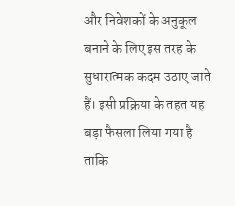और निवेशकों के अनुकूल बनाने के लिए इस तरह के सुधारात्मक कदम उठाए जाते हैं। इसी प्रक्रिया के तहत यह बड़ा फैसला लिया गया है ताकि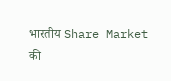भारतीय Share Market की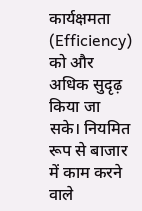कार्यक्षमता (Efficiency) को और अधिक सुदृढ़ किया जा सके। नियमित रूप से बाजार में काम करने वाले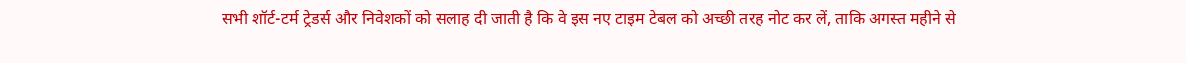सभी शॉर्ट-टर्म ट्रेडर्स और निवेशकों को सलाह दी जाती है कि वे इस नए टाइम टेबल को अच्छी तरह नोट कर लें, ताकि अगस्त महीने से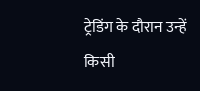ट्रेडिंग के दौरान उन्हें किसी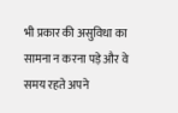भी प्रकार की असुविधा का सामना न करना पड़े और वे समय रहते अपने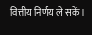वित्तीय निर्णय ले सकें।